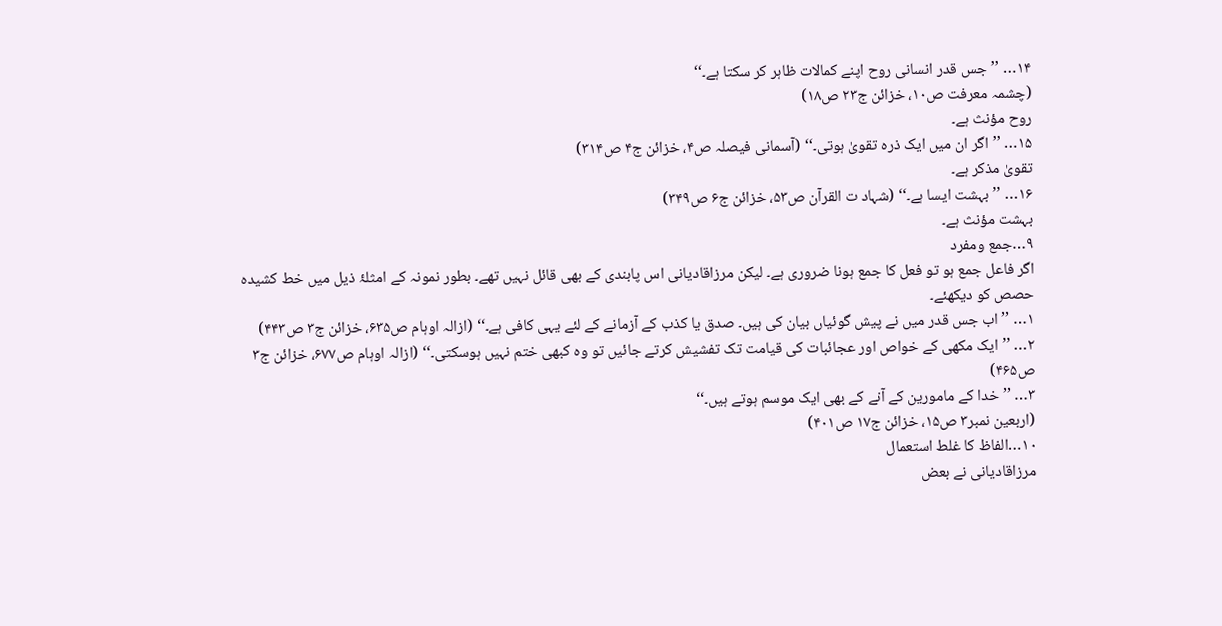۱۴… ’’جس قدر انسانی روح اپنے کمالات ظاہر کر سکتا ہے۔‘‘
(چشمہ معرفت ص۱۰، خزائن ج۲۳ ص۱۸)
روح مؤنث ہے۔
۱۵… ’’اگر ان میں ایک ذرہ تقویٰ ہوتی۔‘‘ (آسمانی فیصلہ ص۴، خزائن ج۴ ص۳۱۴)
تقویٰ مذکر ہے۔
۱۶… ’’بہشت ایسا ہے۔‘‘ (شہاد ت القرآن ص۵۳، خزائن ج۶ ص۳۴۹)
بہشت مؤنث ہے۔
۹…جمع ومفرد
اگر فاعل جمع ہو تو فعل کا جمع ہونا ضروری ہے۔ لیکن مرزاقادیانی اس پابندی کے بھی قائل نہیں تھے۔ بطور نمونہ کے امثلۂ ذیل میں خط کشیدہ حصص کو دیکھئے۔
۱… ’’اب جس قدر میں نے پیش گوئیاں بیان کی ہیں۔ صدق یا کذب کے آزمانے کے لئے یہی کافی ہے۔‘‘ (ازالہ اوہام ص۶۳۵، خزائن ج۳ ص۴۴۳)
۲… ’’ایک مکھی کے خواص اور عجائبات کی قیامت تک تفشیش کرتے جائیں تو وہ کبھی ختم نہیں ہوسکتی۔‘‘ (ازالہ اوہام ص۶۷۷، خزائن ج۳ ص۴۶۵)
۳… ’’خدا کے مامورین کے آنے کے بھی ایک موسم ہوتے ہیں۔‘‘
(اربعین نمبر۳ ص۱۵، خزائن ج۱۷ ص۴۰۱)
۱۰…الفاظ کا غلط استعمال
مرزاقادیانی نے بعض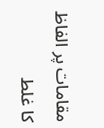مقامات پر الفاظ کا غلط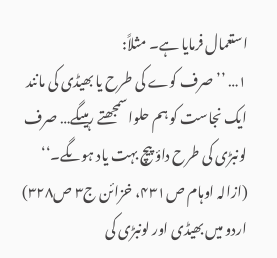استعمال فرمایا ہے۔ مثلاً:
۱… ’’صرف کوے کی طرح یا بھیڈی کی مانند ایک نجاست کو ہم حلوا سمجھتے رہیںگے… صرف لونبڑی کی طرح داؤ پیچ بہت یاد ہوںگے۔‘‘
(ازالہ اوہام ص۴۳۱، خزائن ج۳ ص۳۲۸)
اردو میں بھیڈی اور لونبڑی کی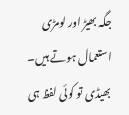جگہ بھیڑ اور لومڑی استعمال ہوتے ہیں۔ بھیڈی تو کوئی لفظ ہی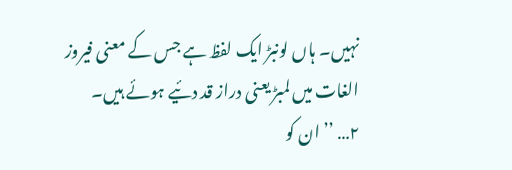نہیں۔ ہاں لونبڑ ایک لفظ ہے جس کے معنی فیروز الغات میں لمبڑ یعنی دراز قد دئیے ہوئے ہیں۔
۲… ’’ان کو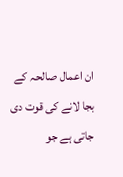ان اعمال صالحہ کے بجا لانے کی قوت دی جاتی ہے جو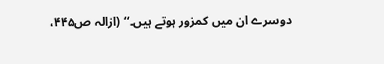دوسرے ان میں کمزور ہوتے ہیں۔‘‘ (ازالہ ص۴۴۵،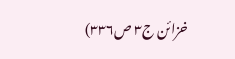خزائن ج۳ ص۳۳۶)